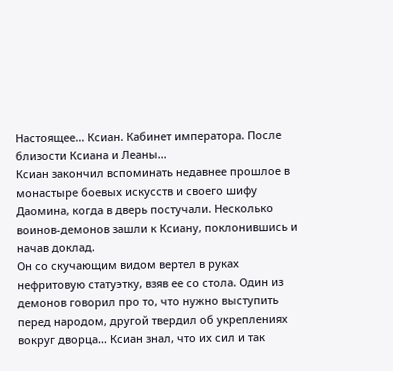Настоящее... Ксиан. Кабинет императора. После близости Ксиана и Леаны...
Ксиан закончил вспоминать недавнее прошлое в монастыре боевых искусств и своего шифу Даомина, когда в дверь постучали. Несколько воинов-демонов зашли к Ксиану, поклонившись и начав доклад.
Он со скучающим видом вертел в руках нефритовую статуэтку, взяв ее со стола. Один из демонов говорил про то, что нужно выступить перед народом, другой твердил об укреплениях вокруг дворца… Ксиан знал, что их сил и так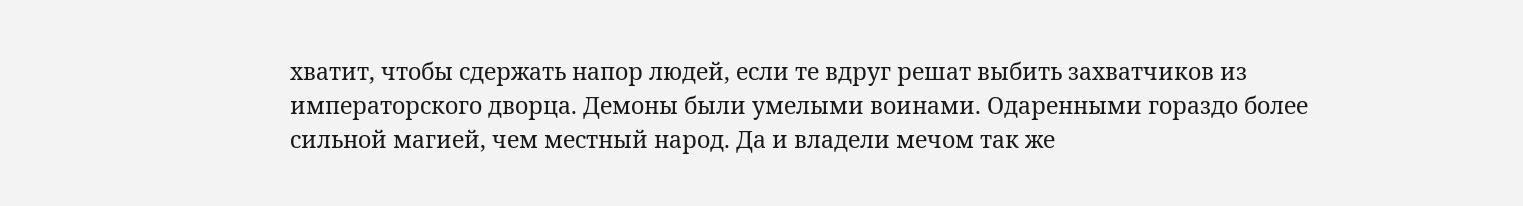хватит, чтобы сдержать напор людей, если те вдруг решат выбить захватчиков из императорского дворца. Демоны были умелыми воинами. Одаренными гораздо более сильной магией, чем местный народ. Да и владели мечом так же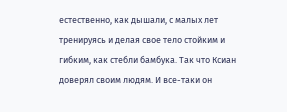естественно, как дышали, с малых лет тренируясь и делая свое тело стойким и гибким, как стебли бамбука. Так что Ксиан доверял своим людям. И все-таки он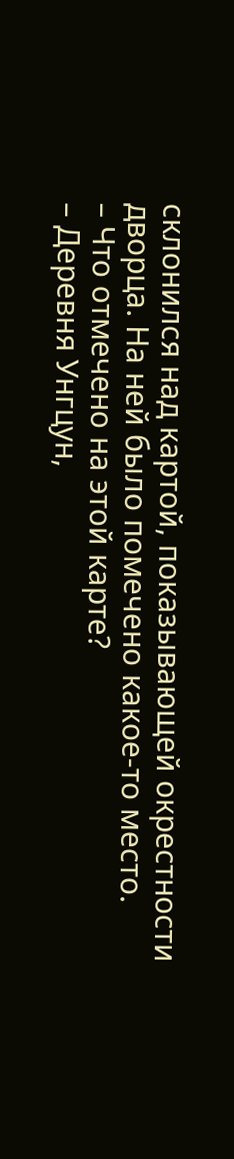склонился над картой, показывающей окрестности дворца. На ней было помечено какое-то место.
– Что отмечено на этой карте?
– Деревня Унгцун,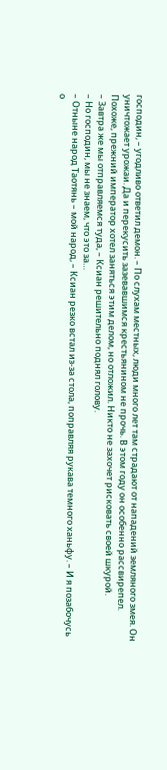господин, – угодливо ответил демон. – По слухам местных, люди много лет там страдают от нападений земляного змея. Он уничтожает урожаи. Да и перекусить зазевавшимся крестьянином не прочь. В этом году он особенно рассвирепел. Похоже, прежний император хотел заняться этим делом, но отложил. Никто не захочет рисковать своей шкурой.
– Завтра же мы отправляемся туда, – Ксиан решительно поднял голову.
– Но господин, мы не знаем, что это за…
– Отныне народ Таотянь – мой народ, – Ксиан резко встал из-за стола, поправляя рукава темного ханьфу. – И я позабочусь о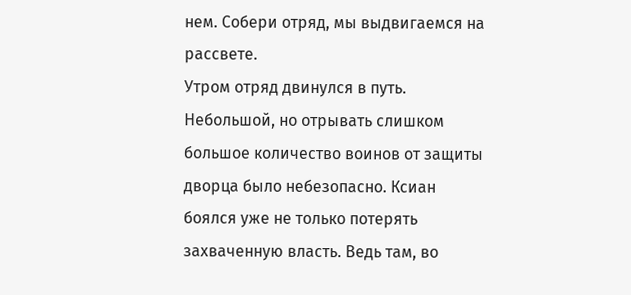нем. Собери отряд, мы выдвигаемся на рассвете.
Утром отряд двинулся в путь. Небольшой, но отрывать слишком большое количество воинов от защиты дворца было небезопасно. Ксиан боялся уже не только потерять захваченную власть. Ведь там, во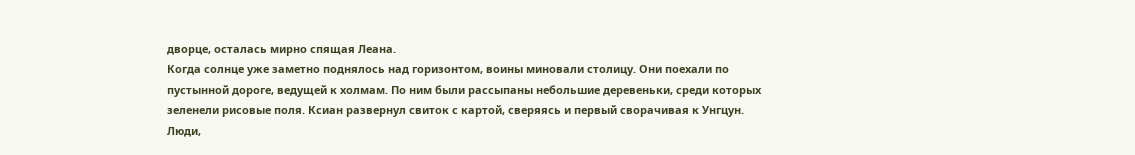дворце, осталась мирно спящая Леана.
Когда солнце уже заметно поднялось над горизонтом, воины миновали столицу. Они поехали по пустынной дороге, ведущей к холмам. По ним были рассыпаны небольшие деревеньки, среди которых зеленели рисовые поля. Ксиан развернул свиток с картой, сверяясь и первый сворачивая к Унгцун. Люди,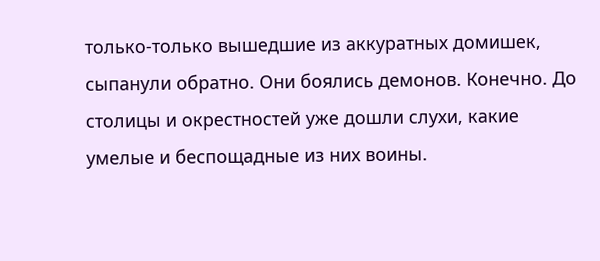только-только вышедшие из аккуратных домишек, сыпанули обратно. Они боялись демонов. Конечно. До столицы и окрестностей уже дошли слухи, какие умелые и беспощадные из них воины.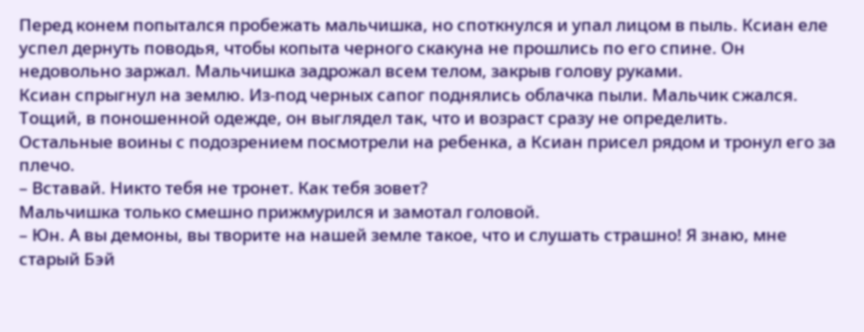Перед конем попытался пробежать мальчишка, но споткнулся и упал лицом в пыль. Ксиан еле успел дернуть поводья, чтобы копыта черного скакуна не прошлись по его спине. Он недовольно заржал. Мальчишка задрожал всем телом, закрыв голову руками.
Ксиан спрыгнул на землю. Из-под черных сапог поднялись облачка пыли. Мальчик сжался. Тощий, в поношенной одежде, он выглядел так, что и возраст сразу не определить.
Остальные воины с подозрением посмотрели на ребенка, а Ксиан присел рядом и тронул его за плечо.
– Вставай. Никто тебя не тронет. Как тебя зовет?
Мальчишка только смешно прижмурился и замотал головой.
– Юн. А вы демоны, вы творите на нашей земле такое, что и слушать страшно! Я знаю, мне старый Бэй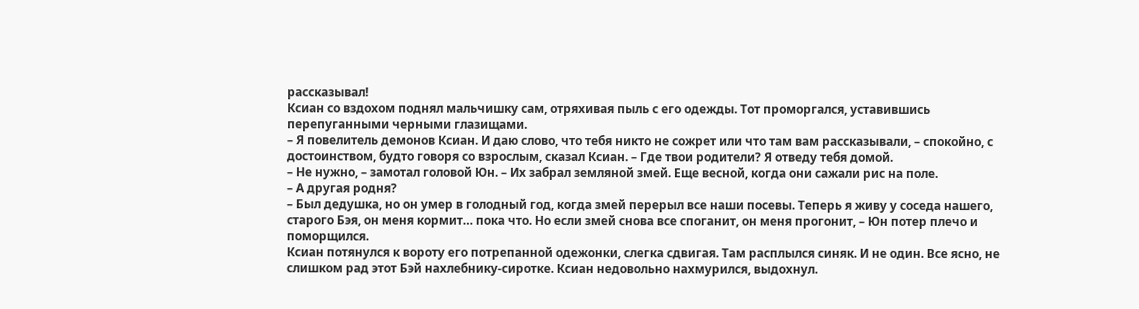рассказывал!
Ксиан со вздохом поднял мальчишку сам, отряхивая пыль с его одежды. Тот проморгался, уставившись перепуганными черными глазищами.
– Я повелитель демонов Ксиан. И даю слово, что тебя никто не сожрет или что там вам рассказывали, – спокойно, с достоинством, будто говоря со взрослым, сказал Ксиан. – Где твои родители? Я отведу тебя домой.
– Не нужно, – замотал головой Юн. – Их забрал земляной змей. Еще весной, когда они сажали рис на поле.
– А другая родня?
– Был дедушка, но он умер в голодный год, когда змей перерыл все наши посевы. Теперь я живу у соседа нашего, старого Бэя, он меня кормит… пока что. Но если змей снова все споганит, он меня прогонит, – Юн потер плечо и поморщился.
Ксиан потянулся к вороту его потрепанной одежонки, слегка сдвигая. Там расплылся синяк. И не один. Все ясно, не слишком рад этот Бэй нахлебнику-сиротке. Ксиан недовольно нахмурился, выдохнул.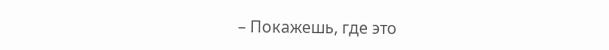– Покажешь, где это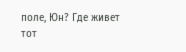поле, Юн? Где живет тот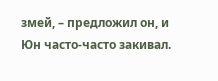змей, – предложил он, и Юн часто-часто закивал.